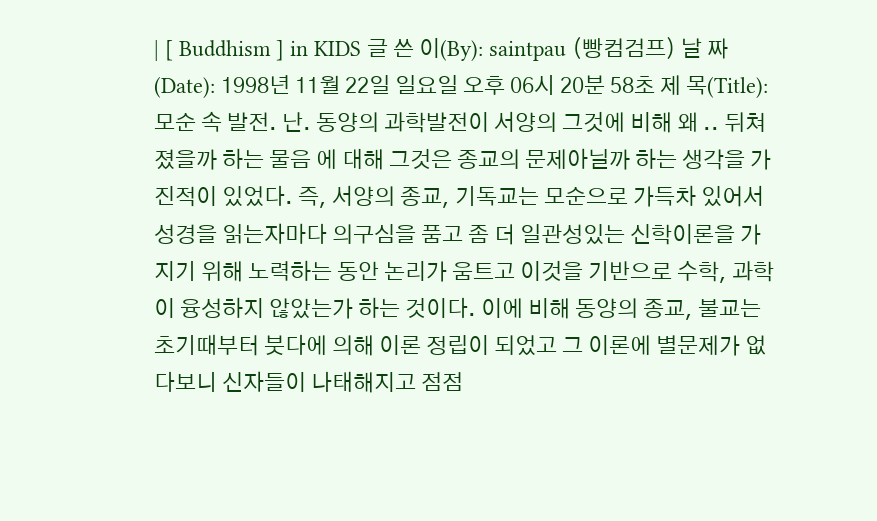| [ Buddhism ] in KIDS 글 쓴 이(By): saintpau (빵컴검프) 날 짜 (Date): 1998년 11월 22일 일요일 오후 06시 20분 58초 제 목(Title): 모순 속 발전. 난. 동양의 과학발전이 서양의 그것에 비해 왜 .. 뒤쳐졌을까 하는 물음 에 대해 그것은 종교의 문제아닐까 하는 생각을 가진적이 있었다. 즉, 서양의 종교, 기독교는 모순으로 가득차 있어서 성경을 읽는자마다 의구심을 품고 좀 더 일관성있는 신학이론을 가지기 위해 노력하는 동안 논리가 움트고 이것을 기반으로 수학, 과학이 융성하지 않았는가 하는 것이다. 이에 비해 동양의 종교, 불교는 초기때부터 붓다에 의해 이론 정립이 되었고 그 이론에 별문제가 없다보니 신자들이 나태해지고 점점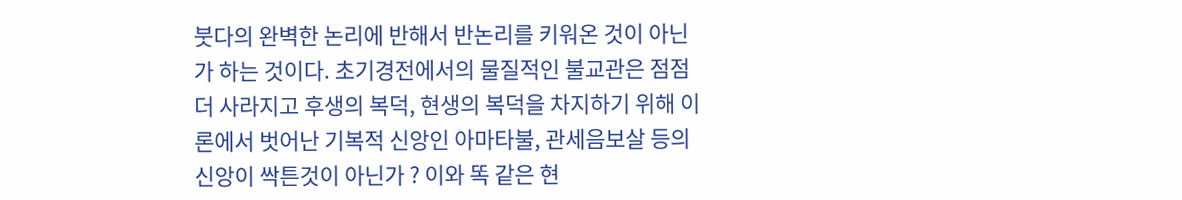붓다의 완벽한 논리에 반해서 반논리를 키워온 것이 아닌가 하는 것이다. 초기경전에서의 물질적인 불교관은 점점 더 사라지고 후생의 복덕, 현생의 복덕을 차지하기 위해 이론에서 벗어난 기복적 신앙인 아마타불, 관세음보살 등의 신앙이 싹튼것이 아닌가 ? 이와 똑 같은 현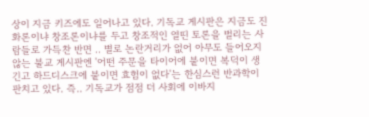상이 지금 키즈에도 일어나고 있다. 기독교 게시판은 지금도 진화론이냐 창조론이냐를 두고 창조적인 열띤 토론을 벌리는 사람들로 가득찬 반면 .. 별로 논란거리가 없어 아무도 들어오지 않는 불교 게시판엔 '어떤 주문을 타이어에 붙이면 복덕이 생긴고 하드디스크에 붙이면 효험이 없다'는 한심스런 반과학이 판치고 있다. 즉.. 기독교가 점점 더 사회에 이바지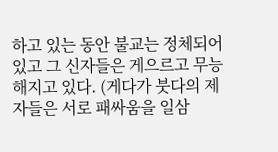하고 있는 동안 불교는 정체되어 있고 그 신자들은 게으르고 무능해지고 있다. (게다가 붓다의 제자들은 서로 패싸움을 일삼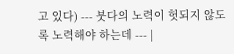고 있다) --- 붓다의 노력이 헛되지 않도록 노력해야 하는데 --- |